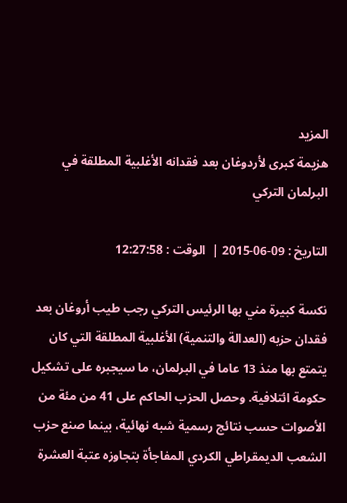المزيد
هزيمة كبرى لأردوغان بعد فقدانه الأغلبية المطلقة في البرلمان التركي

التاريخ : 09-06-2015 |  الوقت : 12:27:58

نكسة كبيرة مني بها الرئيس التركي رجب طيب أروغان بعد فقدان حزبه (العدالة والتنمية) الأغلبية المطلقة التي كان يتمتع بها منذ 13 عاما في البرلمان، ما سيجبره على تشكيل حكومة ائتلافية. وحصل الحزب الحاكم على 41 من مئة من الأصوات حسب نتائج رسمية شبه نهائية، بينما صنع حزب الشعب الديمقراطي الكردي المفاجأة بتجاوزه عتبة العشرة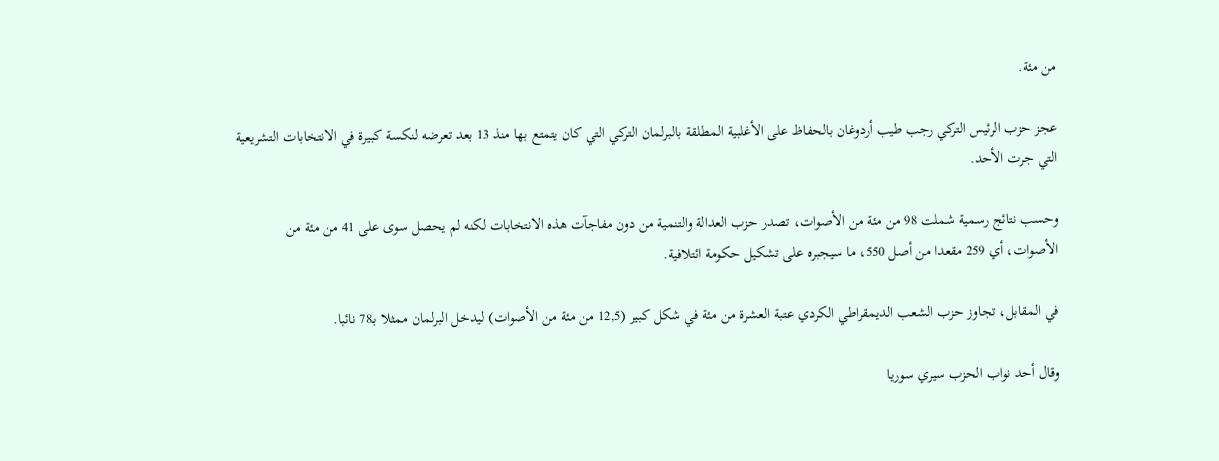من مئة.

عجز حزب الرئيس التركي رجب طيب أردوغان بالحفاظ على الأغلبية المطلقة بالبرلمان التركي التي كان يتمتع بها منذ 13 بعد تعرضه لنكسة كبيرة في الانتخابات التشريعية التي جرت الأحد.

وحسب نتائج رسمية شملت 98 من مئة من الأصوات، تصدر حزب العدالة والتنمية من دون مفاجآت هذه الانتخابات لكنه لم يحصل سوى على 41 من مئة من الأصوات، أي 259 مقعدا من أصل 550، ما سيجبره على تشكيل حكومة ائتلافية.

في المقابل، تجاوز حزب الشعب الديمقراطي الكردي عتبة العشرة من مئة في شكل كبير (12,5 من مئة من الأصوات) ليدخل البرلمان ممثلا بـ78 نائبا.

وقال أحد نواب الحزب سيري سوريا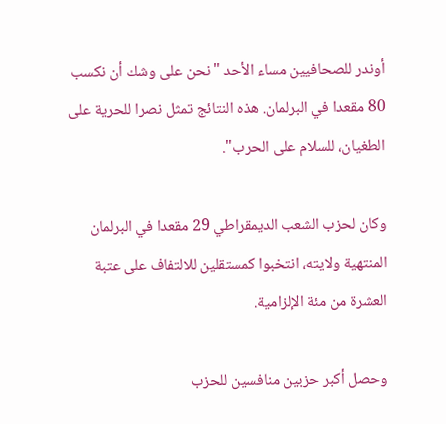أوندر للصحافيين مساء الأحد "نحن على وشك أن نكسب 80 مقعدا في البرلمان. هذه النتائج تمثل نصرا للحرية على الطغيان، للسلام على الحرب".

وكان لحزب الشعب الديمقراطي 29 مقعدا في البرلمان المنتهية ولايته، انتخبوا كمستقلين للالتفاف على عتبة العشرة من مئة الإلزامية.

وحصل أكبر حزبين منافسين للحزب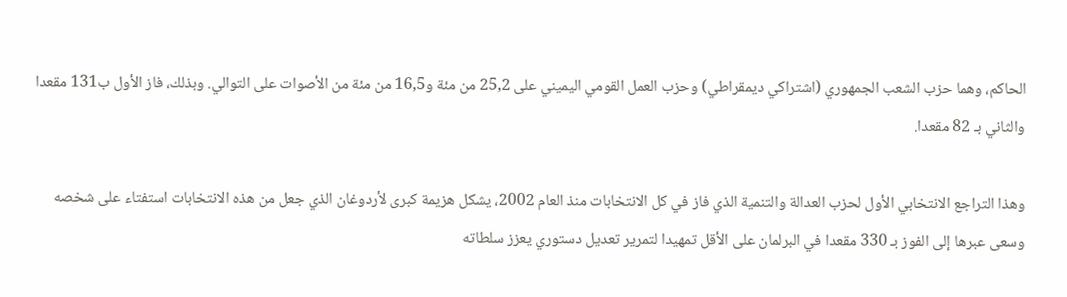الحاكم، وهما حزب الشعب الجمهوري (اشتراكي ديمقراطي) وحزب العمل القومي اليميني على 25,2 من مئة و16,5 من مئة من الأصوات على التوالي. وبذلك، فاز الأول ب131 مقعدا والثاني بـ 82 مقعدا.

وهذا التراجع الانتخابي الأول لحزب العدالة والتنمية الذي فاز في كل الانتخابات منذ العام 2002، يشكل هزيمة كبرى لأردوغان الذي جعل من هذه الانتخابات استفتاء على شخصه وسعى عبرها إلى الفوز بـ 330 مقعدا في البرلمان على الأقل تمهيدا لتمرير تعديل دستوري يعزز سلطاته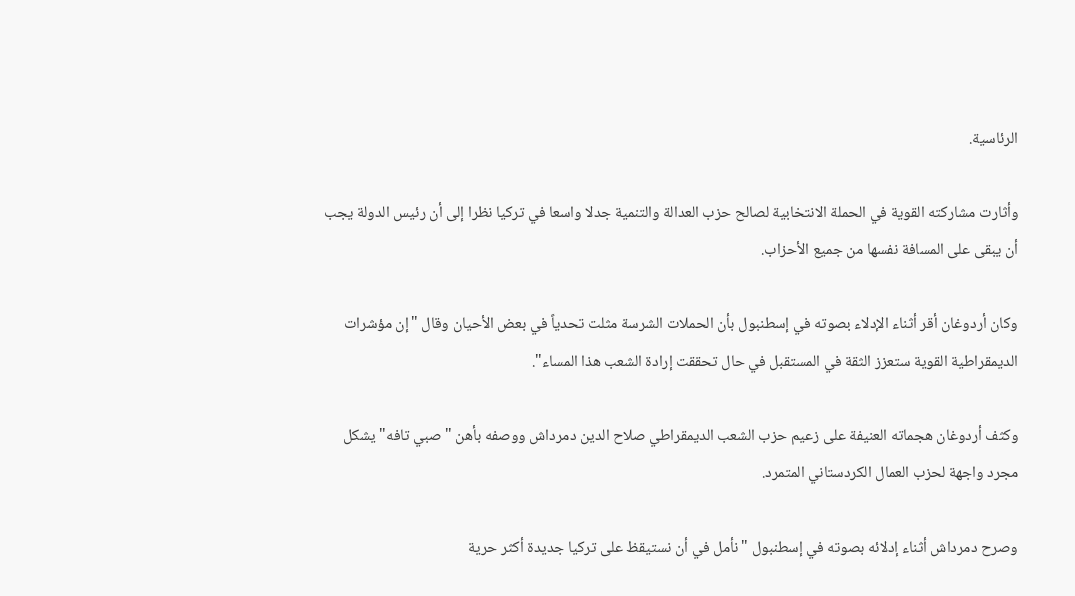الرئاسية.

وأثارت مشاركته القوية في الحملة الانتخابية لصالح حزب العدالة والتنمية جدلا واسعا في تركيا نظرا إلى أن رئيس الدولة يجب أن يبقى على المسافة نفسها من جميع الأحزاب.

وكان أردوغان أقر أثناء الإدلاء بصوته في إسطنبول بأن الحملات الشرسة مثلت تحدياً في بعض الأحيان وقال "إن مؤشرات الديمقراطية القوية ستعزز الثقة في المستقبل في حال تحققت إرادة الشعب هذا المساء".

وكثف أردوغان هجماته العنيفة على زعيم حزب الشعب الديمقراطي صلاح الدين دمرداش ووصفه بأهن "صبي تافه" يشكل مجرد واجهة لحزب العمال الكردستاني المتمرد.

وصرح دمرداش أثناء إدلائه بصوته في إسطنبول "نأمل في أن نستيقظ على تركيا جديدة أكثر حرية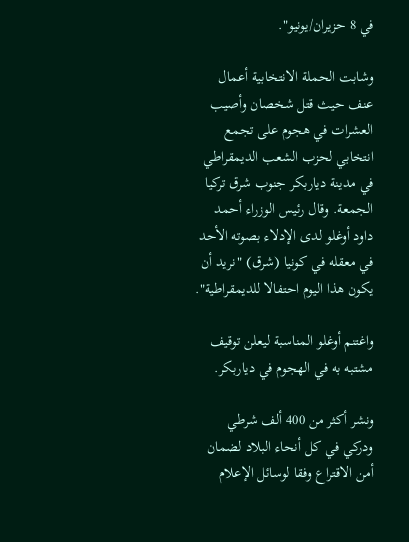في 8 حزيران/يونيو".

وشابت الحملة الانتخابية أعمال عنف حيث قتل شخصان وأصيب العشرات في هجوم على تجمع انتخابي لحزب الشعب الديمقراطي في مدينة دياربكر جنوب شرق تركيا الجمعة. وقال رئيس الوزراء أحمد داود أوغلو لدى الإدلاء بصوته الأحد في معقله في كونيا (شرق) "نريد أن يكون هذا اليوم احتفالا للديمقراطية".

واغتنم أوغلو المناسبة ليعلن توقيف مشتبه به في الهجوم في دياربكر.

ونشر أكثر من 400 ألف شرطي ودركي في كل أنحاء البلاد لضمان أمن الاقتراع وفقا لوسائل الإعلام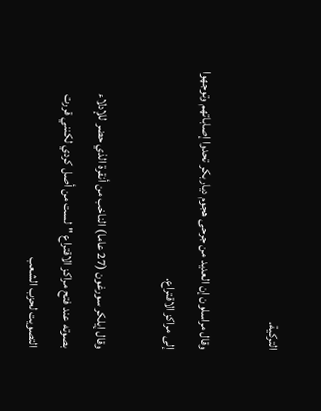التركية.

وقال مراسلون إن العديد من جرحى هجوم دياربكر تحدوا إصاباتهم وتوجهوا إلى مراكز الاقتراع.

وقال إيلكر سورغون (27 عاما) الناخب من أنقرة الذي حضر للإدلاء بصوته عند فتح مراكز الاقتراع "لست من أصل كردي لكنني قررت التصويت لحزب الشعب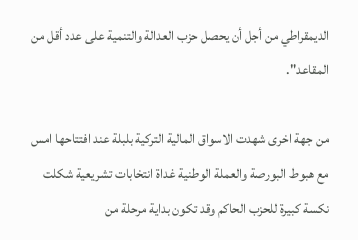الديمقراطي من أجل أن يحصل حزب العدالة والتنمية على عدد أقل من المقاعد".

من جهة اخرى شهدت الاسواق المالية التركية بلبلة عند افتتاحها امس مع هبوط البورصة والعملة الوطنية غداة انتخابات تشريعية شكلت نكسة كبيرة للحزب الحاكم وقد تكون بداية مرحلة من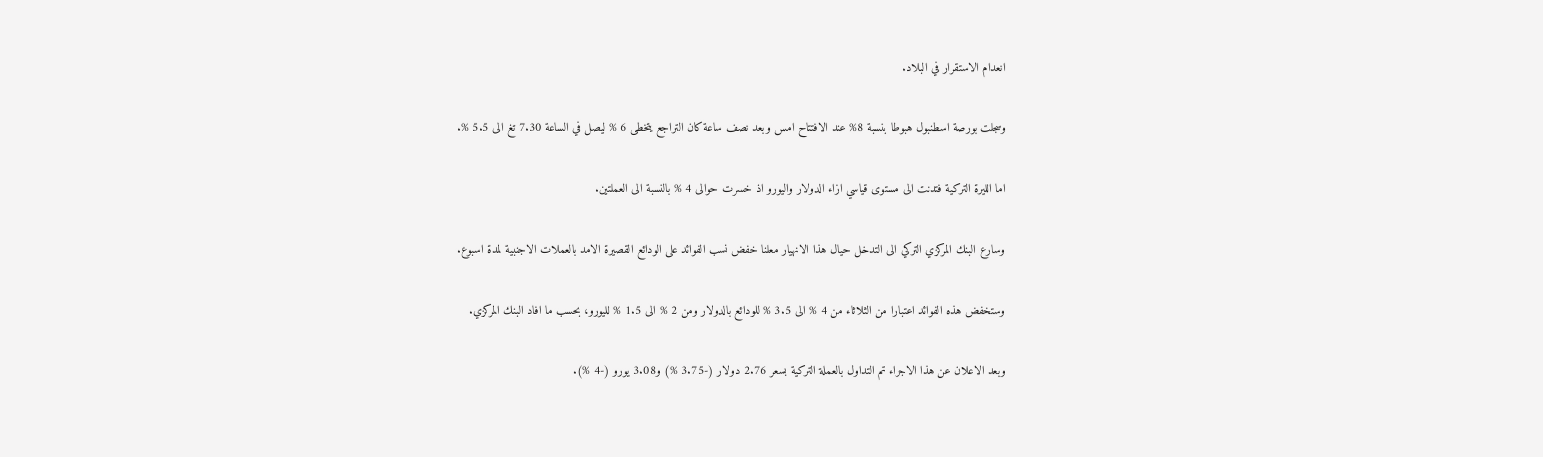انعدام الاستقرار في البلاد.

وسجلت بورصة اسطنبول هبوطا بنسبة 8% عند الافتتاح امس وبعد نصف ساعة كان التراجع يتخطى 6 % ليصل في الساعة 7.30 تغ الى 5.5 %.

اما الليرة التركية فتدنت الى مستوى قياسي ازاء الدولار واليورو اذ خسرت حوالى 4 % بالنسبة الى العملتين.

وسارع البنك المركزي التركي الى التدخل حيال هذا الانهيار معلنا خفض نسب الفوائد على الودائع القصيرة الامد بالعملات الاجنبية لمدة اسبوع.

وستخفض هذه الفوائد اعتبارا من الثلاثاء من 4 % الى 3.5 % للودائع بالدولار ومن 2 % الى 1.5 % لليورو، بحسب ما افاد البنك المركزي.

وبعد الاعلان عن هذا الاجراء تم التداول بالعملة التركية بسعر 2.76 دولار (-3.75 %) و3.08 يورو (-4 %).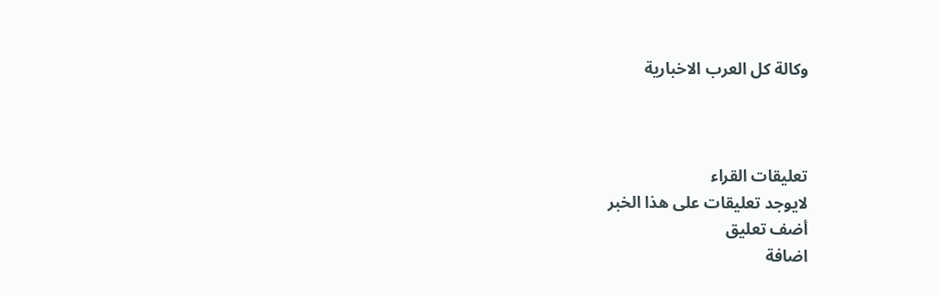وكالة كل العرب الاخبارية



تعليقات القراء
لايوجد تعليقات على هذا الخبر
أضف تعليق
اضافة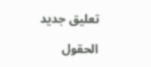تعليق جديد

الحقول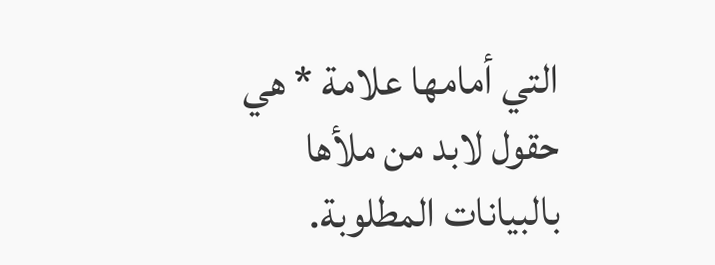التي أمامها علامة * هي حقول لابد من ملأها بالبيانات المطلوبة.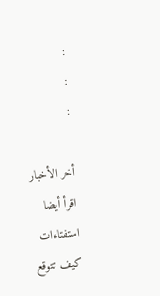:
:
:

أخر الأخبار
اقرأ أيضا
استفتاءات
كيف تتوقع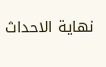نهاية الاحداث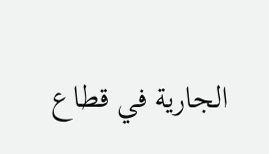الجارية في قطاع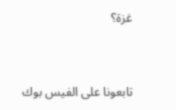غزة؟



تابعونا على الفيس بوك